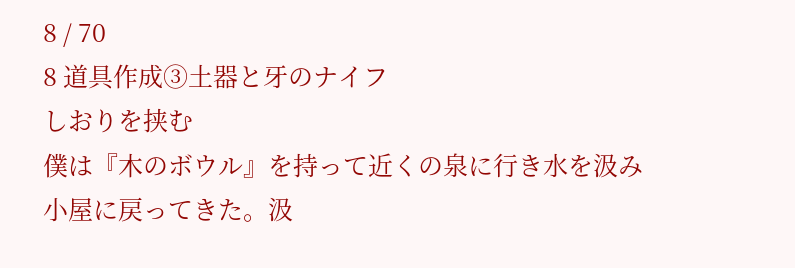8 / 70
8 道具作成③土器と牙のナイフ
しおりを挟む
僕は『木のボウル』を持って近くの泉に行き水を汲み小屋に戻ってきた。汲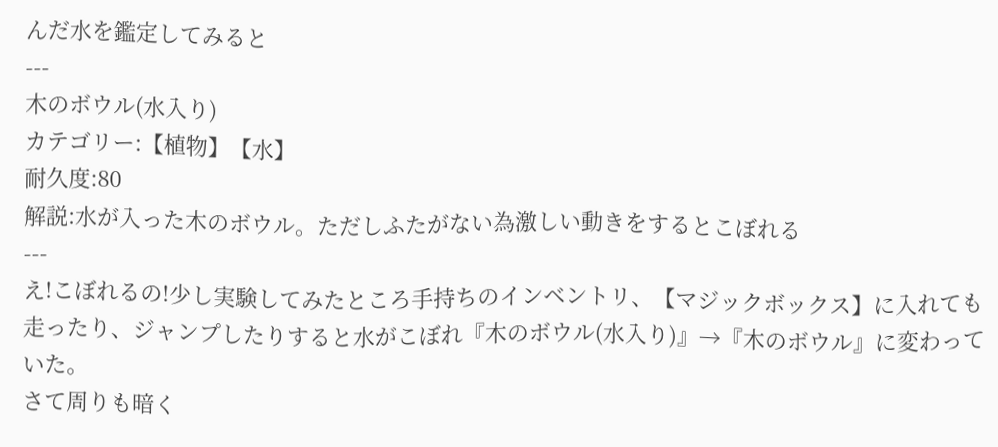んだ水を鑑定してみると
---
木のボウル(水入り)
カテゴリー:【植物】【水】
耐久度:80
解説:水が入った木のボウル。ただしふたがない為激しい動きをするとこぼれる
---
え!こぼれるの!少し実験してみたところ手持ちのインベントリ、【マジックボックス】に入れても走ったり、ジャンプしたりすると水がこぼれ『木のボウル(水入り)』→『木のボウル』に変わっていた。
さて周りも暗く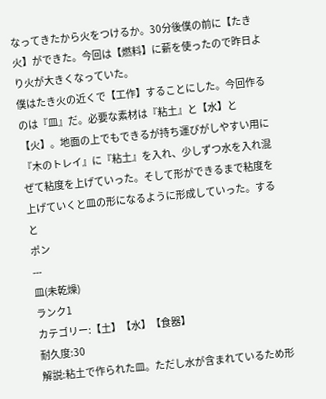なってきたから火をつけるか。30分後僕の前に【たき火】ができた。今回は【燃料】に薪を使ったので昨日より火が大きくなっていた。
僕はたき火の近くで【工作】することにした。今回作るのは『皿』だ。必要な素材は『粘土』と【水】と【火】。地面の上でもできるが持ち運びがしやすい用に『木のトレイ』に『粘土』を入れ、少しずつ水を入れ混ぜて粘度を上げていった。そして形ができるまで粘度を上げていくと皿の形になるように形成していった。すると
ポン
---
皿(未乾燥)
ランク1
カテゴリー:【土】【水】【食器】
耐久度:30
解説:粘土で作られた皿。ただし水が含まれているため形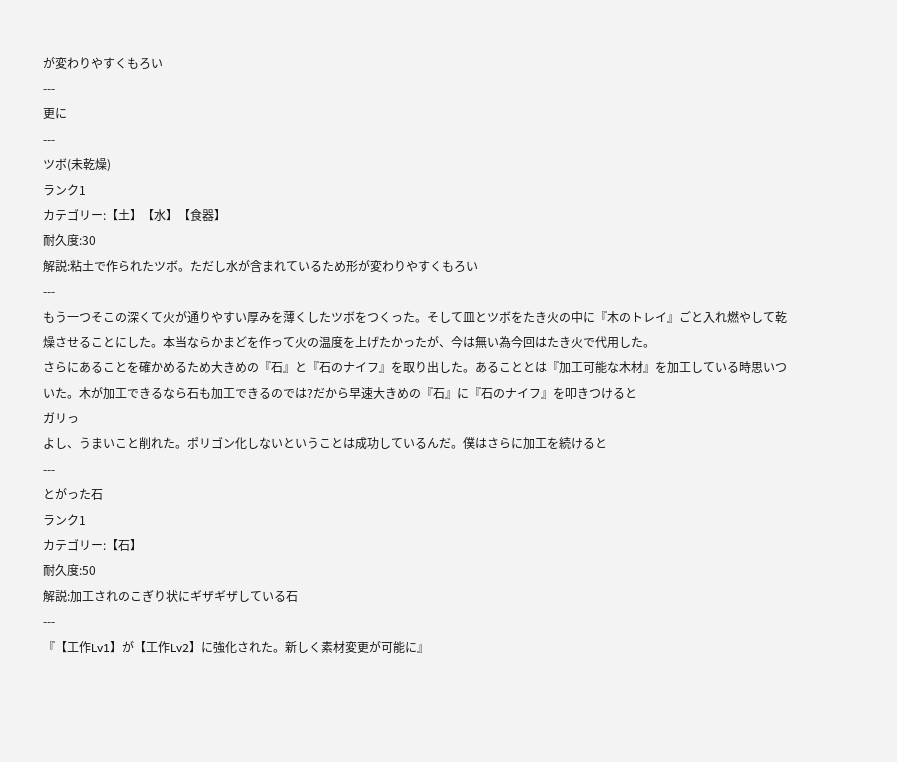が変わりやすくもろい
---
更に
---
ツボ(未乾燥)
ランク1
カテゴリー:【土】【水】【食器】
耐久度:30
解説:粘土で作られたツボ。ただし水が含まれているため形が変わりやすくもろい
---
もう一つそこの深くて火が通りやすい厚みを薄くしたツボをつくった。そして皿とツボをたき火の中に『木のトレイ』ごと入れ燃やして乾燥させることにした。本当ならかまどを作って火の温度を上げたかったが、今は無い為今回はたき火で代用した。
さらにあることを確かめるため大きめの『石』と『石のナイフ』を取り出した。あることとは『加工可能な木材』を加工している時思いついた。木が加工できるなら石も加工できるのでは?だから早速大きめの『石』に『石のナイフ』を叩きつけると
ガリっ
よし、うまいこと削れた。ポリゴン化しないということは成功しているんだ。僕はさらに加工を続けると
---
とがった石
ランク1
カテゴリー:【石】
耐久度:50
解説:加工されのこぎり状にギザギザしている石
---
『【工作Lv1】が【工作Lv2】に強化された。新しく素材変更が可能に』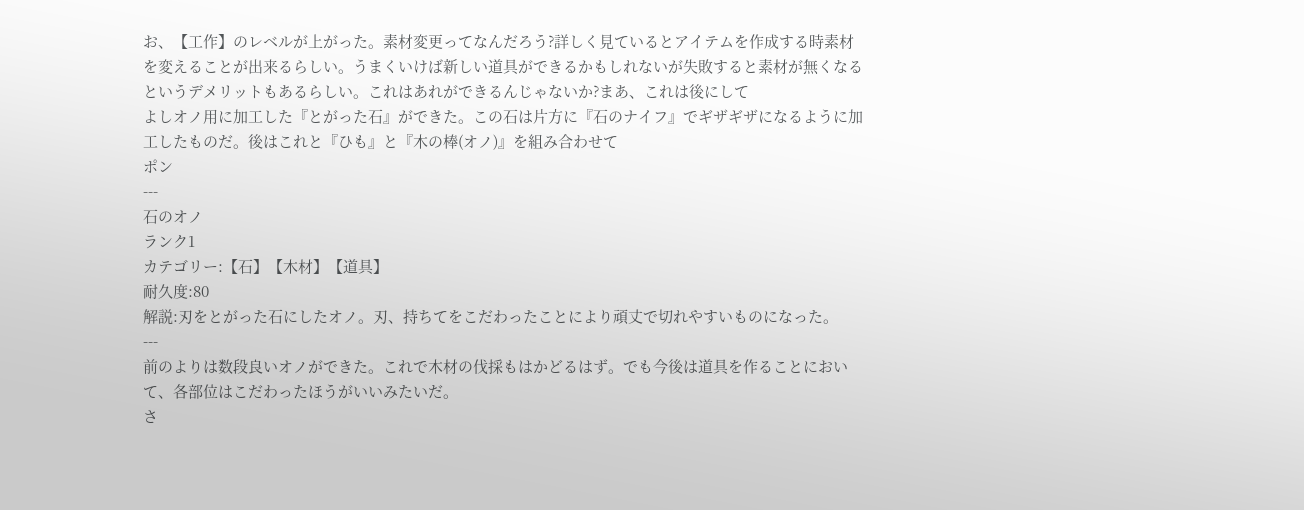お、【工作】のレベルが上がった。素材変更ってなんだろう?詳しく見ているとアイテムを作成する時素材を変えることが出来るらしい。うまくいけば新しい道具ができるかもしれないが失敗すると素材が無くなるというデメリットもあるらしい。これはあれができるんじゃないか?まあ、これは後にして
よしオノ用に加工した『とがった石』ができた。この石は片方に『石のナイフ』でギザギザになるように加工したものだ。後はこれと『ひも』と『木の棒(オノ)』を組み合わせて
ポン
---
石のオノ
ランク1
カテゴリー:【石】【木材】【道具】
耐久度:80
解説:刃をとがった石にしたオノ。刃、持ちてをこだわったことにより頑丈で切れやすいものになった。
---
前のよりは数段良いオノができた。これで木材の伐採もはかどるはず。でも今後は道具を作ることにおいて、各部位はこだわったほうがいいみたいだ。
さ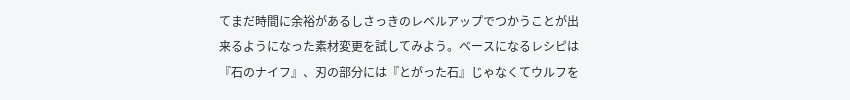てまだ時間に余裕があるしさっきのレベルアップでつかうことが出来るようになった素材変更を試してみよう。ベースになるレシピは『石のナイフ』、刃の部分には『とがった石』じゃなくてウルフを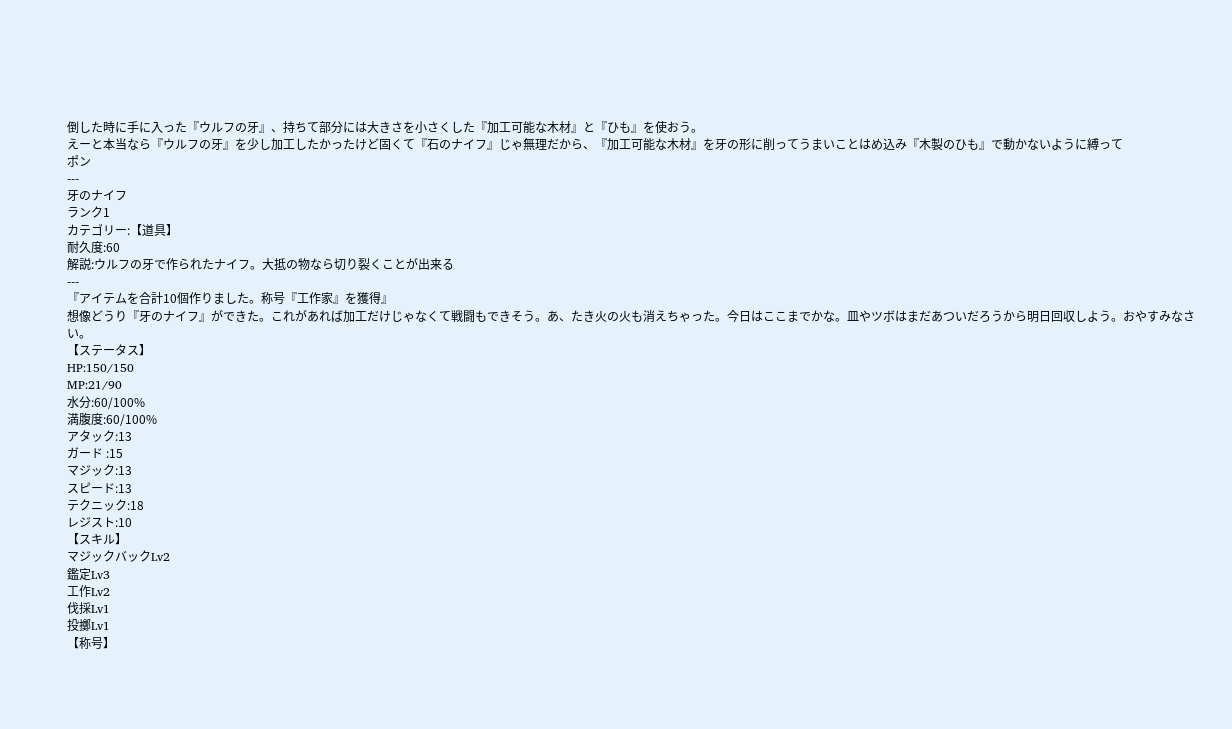倒した時に手に入った『ウルフの牙』、持ちて部分には大きさを小さくした『加工可能な木材』と『ひも』を使おう。
えーと本当なら『ウルフの牙』を少し加工したかったけど固くて『石のナイフ』じゃ無理だから、『加工可能な木材』を牙の形に削ってうまいことはめ込み『木製のひも』で動かないように縛って
ポン
---
牙のナイフ
ランク1
カテゴリー:【道具】
耐久度:60
解説:ウルフの牙で作られたナイフ。大抵の物なら切り裂くことが出来る
---
『アイテムを合計10個作りました。称号『工作家』を獲得』
想像どうり『牙のナイフ』ができた。これがあれば加工だけじゃなくて戦闘もできそう。あ、たき火の火も消えちゃった。今日はここまでかな。皿やツボはまだあついだろうから明日回収しよう。おやすみなさい。
【ステータス】
HP:150/150
MP:21/90
水分:60/100%
満腹度:60/100%
アタック:13
ガード :15
マジック:13
スピード:13
テクニック:18
レジスト:10
【スキル】
マジックバックLv2
鑑定Lv3
工作Lv2
伐採Lv1
投擲Lv1
【称号】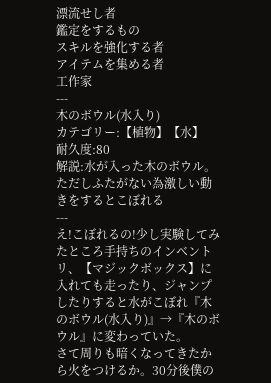漂流せし者
鑑定をするもの
スキルを強化する者
アイテムを集める者
工作家
---
木のボウル(水入り)
カテゴリー:【植物】【水】
耐久度:80
解説:水が入った木のボウル。ただしふたがない為激しい動きをするとこぼれる
---
え!こぼれるの!少し実験してみたところ手持ちのインベントリ、【マジックボックス】に入れても走ったり、ジャンプしたりすると水がこぼれ『木のボウル(水入り)』→『木のボウル』に変わっていた。
さて周りも暗くなってきたから火をつけるか。30分後僕の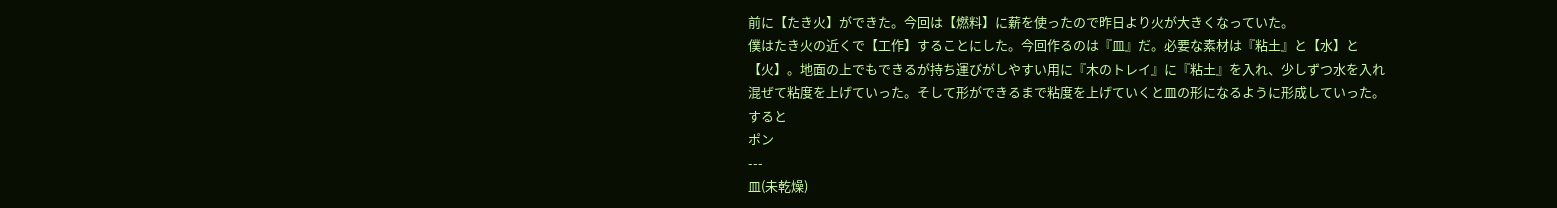前に【たき火】ができた。今回は【燃料】に薪を使ったので昨日より火が大きくなっていた。
僕はたき火の近くで【工作】することにした。今回作るのは『皿』だ。必要な素材は『粘土』と【水】と【火】。地面の上でもできるが持ち運びがしやすい用に『木のトレイ』に『粘土』を入れ、少しずつ水を入れ混ぜて粘度を上げていった。そして形ができるまで粘度を上げていくと皿の形になるように形成していった。すると
ポン
---
皿(未乾燥)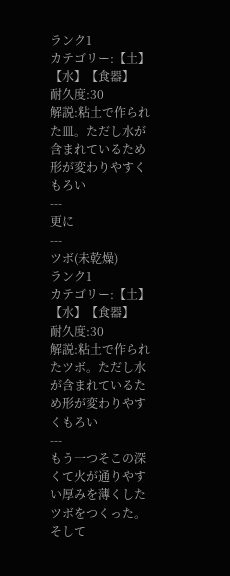ランク1
カテゴリー:【土】【水】【食器】
耐久度:30
解説:粘土で作られた皿。ただし水が含まれているため形が変わりやすくもろい
---
更に
---
ツボ(未乾燥)
ランク1
カテゴリー:【土】【水】【食器】
耐久度:30
解説:粘土で作られたツボ。ただし水が含まれているため形が変わりやすくもろい
---
もう一つそこの深くて火が通りやすい厚みを薄くしたツボをつくった。そして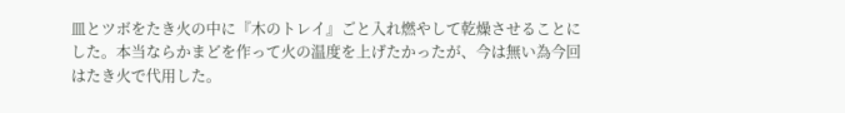皿とツボをたき火の中に『木のトレイ』ごと入れ燃やして乾燥させることにした。本当ならかまどを作って火の温度を上げたかったが、今は無い為今回はたき火で代用した。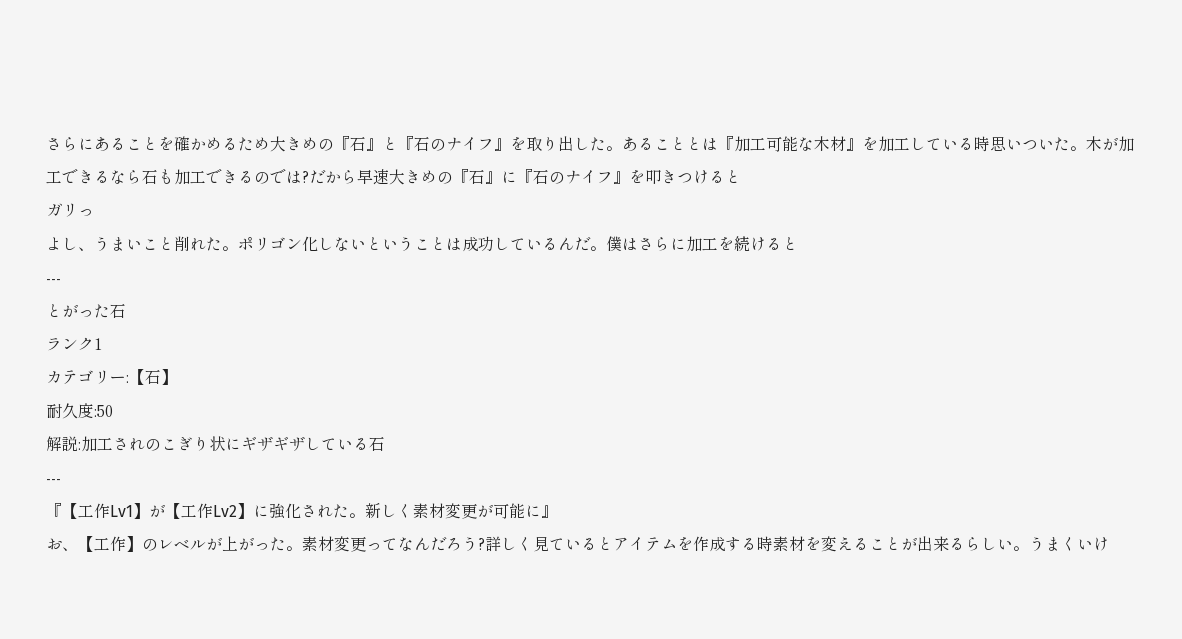さらにあることを確かめるため大きめの『石』と『石のナイフ』を取り出した。あることとは『加工可能な木材』を加工している時思いついた。木が加工できるなら石も加工できるのでは?だから早速大きめの『石』に『石のナイフ』を叩きつけると
ガリっ
よし、うまいこと削れた。ポリゴン化しないということは成功しているんだ。僕はさらに加工を続けると
---
とがった石
ランク1
カテゴリー:【石】
耐久度:50
解説:加工されのこぎり状にギザギザしている石
---
『【工作Lv1】が【工作Lv2】に強化された。新しく素材変更が可能に』
お、【工作】のレベルが上がった。素材変更ってなんだろう?詳しく見ているとアイテムを作成する時素材を変えることが出来るらしい。うまくいけ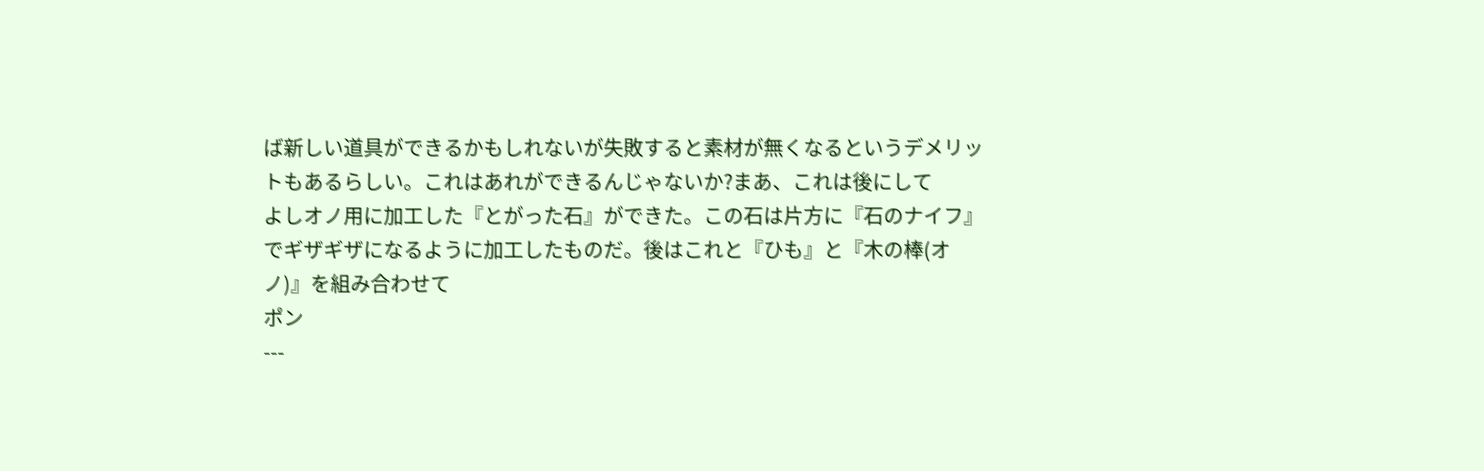ば新しい道具ができるかもしれないが失敗すると素材が無くなるというデメリットもあるらしい。これはあれができるんじゃないか?まあ、これは後にして
よしオノ用に加工した『とがった石』ができた。この石は片方に『石のナイフ』でギザギザになるように加工したものだ。後はこれと『ひも』と『木の棒(オノ)』を組み合わせて
ポン
---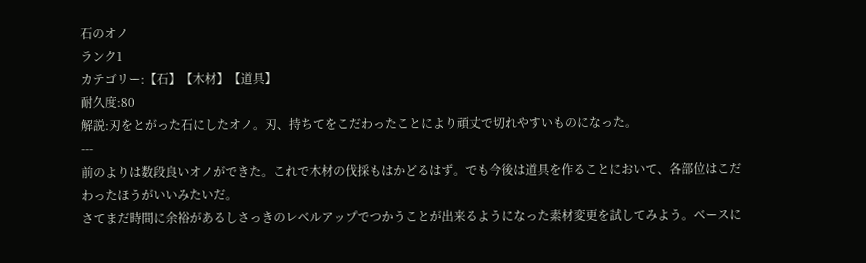石のオノ
ランク1
カテゴリー:【石】【木材】【道具】
耐久度:80
解説:刃をとがった石にしたオノ。刃、持ちてをこだわったことにより頑丈で切れやすいものになった。
---
前のよりは数段良いオノができた。これで木材の伐採もはかどるはず。でも今後は道具を作ることにおいて、各部位はこだわったほうがいいみたいだ。
さてまだ時間に余裕があるしさっきのレベルアップでつかうことが出来るようになった素材変更を試してみよう。ベースに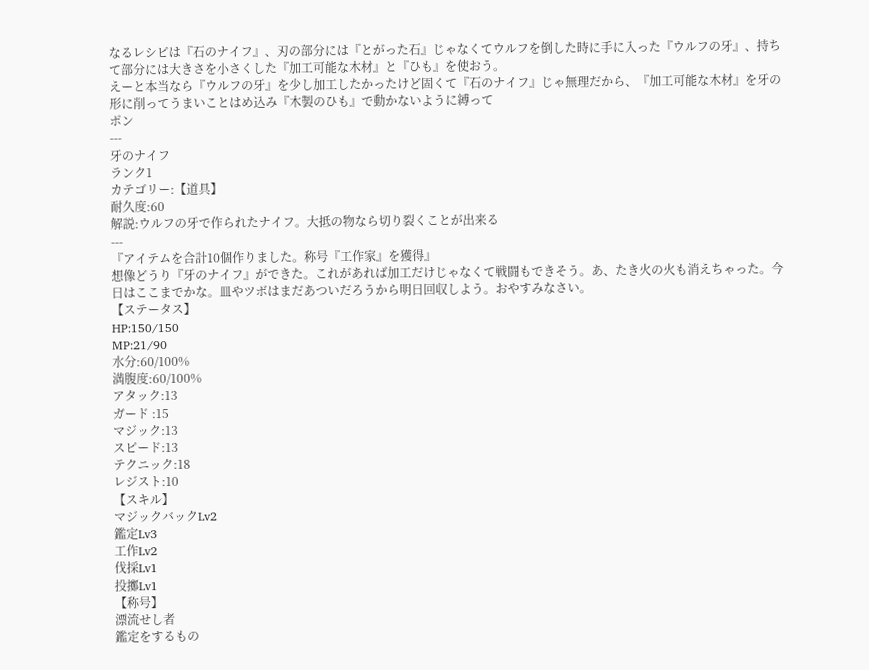なるレシピは『石のナイフ』、刃の部分には『とがった石』じゃなくてウルフを倒した時に手に入った『ウルフの牙』、持ちて部分には大きさを小さくした『加工可能な木材』と『ひも』を使おう。
えーと本当なら『ウルフの牙』を少し加工したかったけど固くて『石のナイフ』じゃ無理だから、『加工可能な木材』を牙の形に削ってうまいことはめ込み『木製のひも』で動かないように縛って
ポン
---
牙のナイフ
ランク1
カテゴリー:【道具】
耐久度:60
解説:ウルフの牙で作られたナイフ。大抵の物なら切り裂くことが出来る
---
『アイテムを合計10個作りました。称号『工作家』を獲得』
想像どうり『牙のナイフ』ができた。これがあれば加工だけじゃなくて戦闘もできそう。あ、たき火の火も消えちゃった。今日はここまでかな。皿やツボはまだあついだろうから明日回収しよう。おやすみなさい。
【ステータス】
HP:150/150
MP:21/90
水分:60/100%
満腹度:60/100%
アタック:13
ガード :15
マジック:13
スピード:13
テクニック:18
レジスト:10
【スキル】
マジックバックLv2
鑑定Lv3
工作Lv2
伐採Lv1
投擲Lv1
【称号】
漂流せし者
鑑定をするもの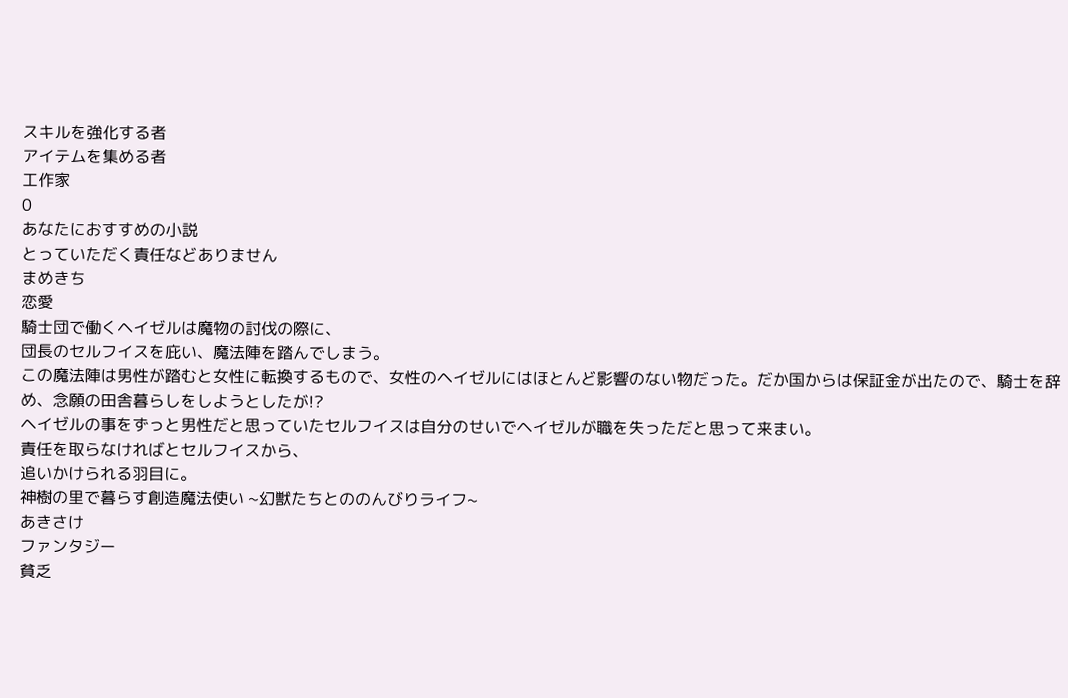スキルを強化する者
アイテムを集める者
工作家
0
あなたにおすすめの小説
とっていただく責任などありません
まめきち
恋愛
騎士団で働くヘイゼルは魔物の討伐の際に、
団長のセルフイスを庇い、魔法陣を踏んでしまう。
この魔法陣は男性が踏むと女性に転換するもので、女性のヘイゼルにはほとんど影響のない物だった。だか国からは保証金が出たので、騎士を辞め、念願の田舎暮らしをしようとしたが!?
ヘイゼルの事をずっと男性だと思っていたセルフイスは自分のせいでヘイゼルが職を失っただと思って来まい。
責任を取らなければとセルフイスから、
追いかけられる羽目に。
神樹の里で暮らす創造魔法使い ~幻獣たちとののんびりライフ~
あきさけ
ファンタジー
貧乏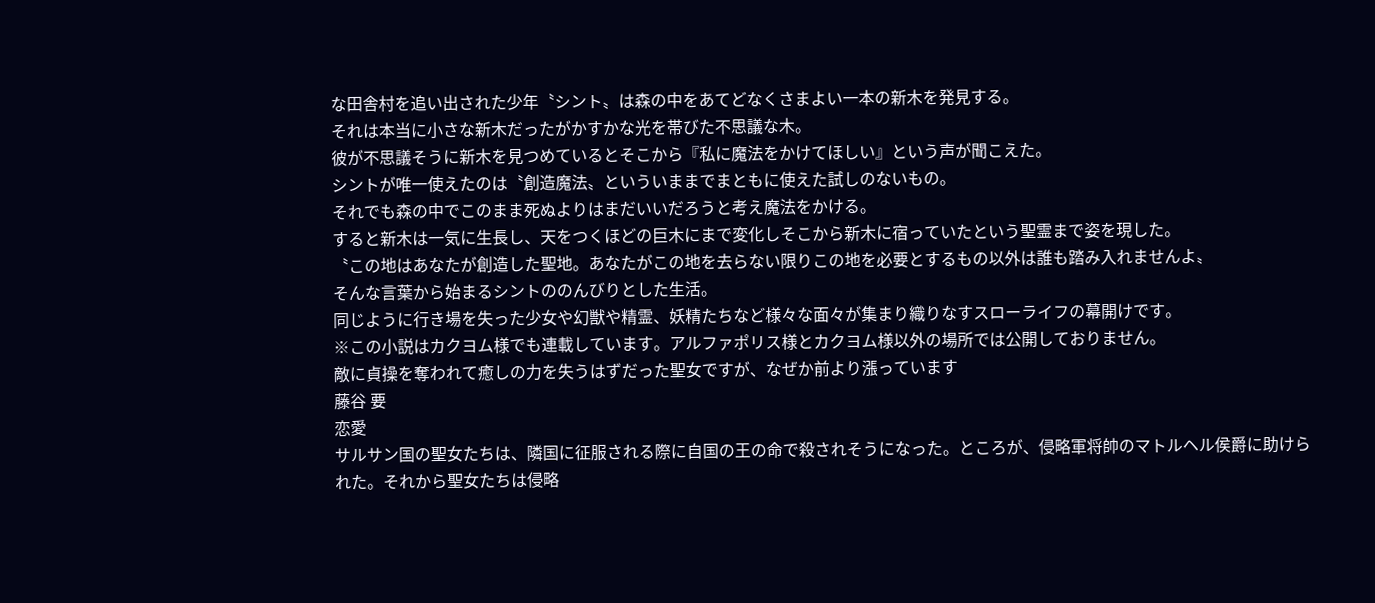な田舎村を追い出された少年〝シント〟は森の中をあてどなくさまよい一本の新木を発見する。
それは本当に小さな新木だったがかすかな光を帯びた不思議な木。
彼が不思議そうに新木を見つめているとそこから『私に魔法をかけてほしい』という声が聞こえた。
シントが唯一使えたのは〝創造魔法〟といういままでまともに使えた試しのないもの。
それでも森の中でこのまま死ぬよりはまだいいだろうと考え魔法をかける。
すると新木は一気に生長し、天をつくほどの巨木にまで変化しそこから新木に宿っていたという聖霊まで姿を現した。
〝この地はあなたが創造した聖地。あなたがこの地を去らない限りこの地を必要とするもの以外は誰も踏み入れませんよ〟
そんな言葉から始まるシントののんびりとした生活。
同じように行き場を失った少女や幻獣や精霊、妖精たちなど様々な面々が集まり織りなすスローライフの幕開けです。
※この小説はカクヨム様でも連載しています。アルファポリス様とカクヨム様以外の場所では公開しておりません。
敵に貞操を奪われて癒しの力を失うはずだった聖女ですが、なぜか前より漲っています
藤谷 要
恋愛
サルサン国の聖女たちは、隣国に征服される際に自国の王の命で殺されそうになった。ところが、侵略軍将帥のマトルヘル侯爵に助けられた。それから聖女たちは侵略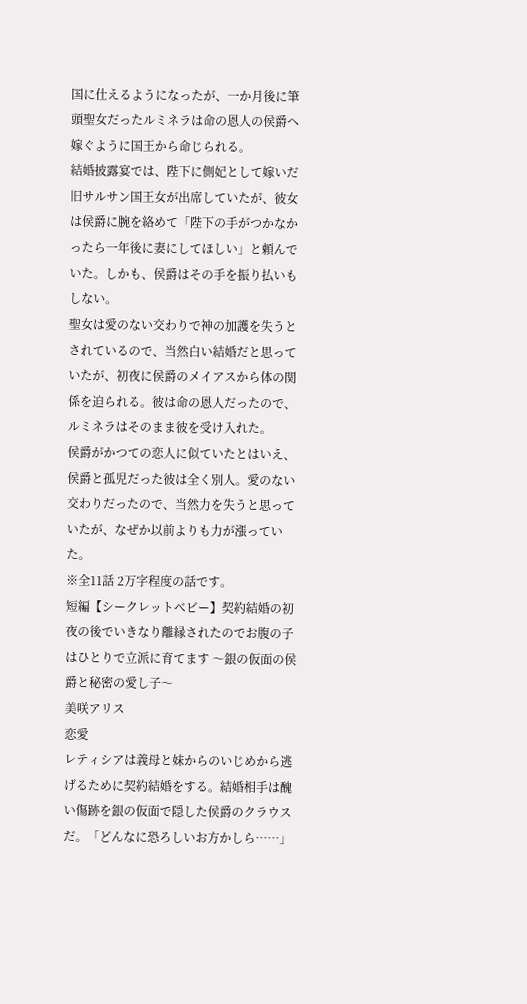国に仕えるようになったが、一か月後に筆頭聖女だったルミネラは命の恩人の侯爵へ嫁ぐように国王から命じられる。
結婚披露宴では、陛下に側妃として嫁いだ旧サルサン国王女が出席していたが、彼女は侯爵に腕を絡めて「陛下の手がつかなかったら一年後に妻にしてほしい」と頼んでいた。しかも、侯爵はその手を振り払いもしない。
聖女は愛のない交わりで神の加護を失うとされているので、当然白い結婚だと思っていたが、初夜に侯爵のメイアスから体の関係を迫られる。彼は命の恩人だったので、ルミネラはそのまま彼を受け入れた。
侯爵がかつての恋人に似ていたとはいえ、侯爵と孤児だった彼は全く別人。愛のない交わりだったので、当然力を失うと思っていたが、なぜか以前よりも力が漲っていた。
※全11話 2万字程度の話です。
短編【シークレットベビー】契約結婚の初夜の後でいきなり離縁されたのでお腹の子はひとりで立派に育てます 〜銀の仮面の侯爵と秘密の愛し子〜
美咲アリス
恋愛
レティシアは義母と妹からのいじめから逃げるために契約結婚をする。結婚相手は醜い傷跡を銀の仮面で隠した侯爵のクラウスだ。「どんなに恐ろしいお方かしら⋯⋯」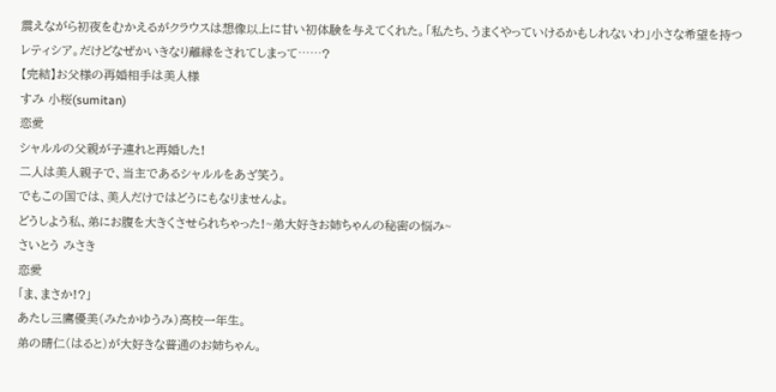震えながら初夜をむかえるがクラウスは想像以上に甘い初体験を与えてくれた。「私たち、うまくやっていけるかもしれないわ」小さな希望を持つレティシア。だけどなぜかいきなり離縁をされてしまって⋯⋯?
【完結】お父様の再婚相手は美人様
すみ 小桜(sumitan)
恋愛
シャルルの父親が子連れと再婚した!
二人は美人親子で、当主であるシャルルをあざ笑う。
でもこの国では、美人だけではどうにもなりませんよ。
どうしよう私、弟にお腹を大きくさせられちゃった!~弟大好きお姉ちゃんの秘密の悩み~
さいとう みさき
恋愛
「ま、まさか!?」
あたし三鷹優美(みたかゆうみ)高校一年生。
弟の晴仁(はると)が大好きな普通のお姉ちゃん。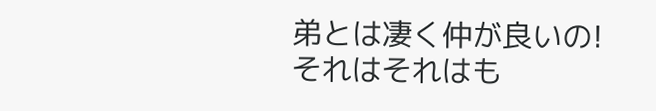弟とは凄く仲が良いの!
それはそれはも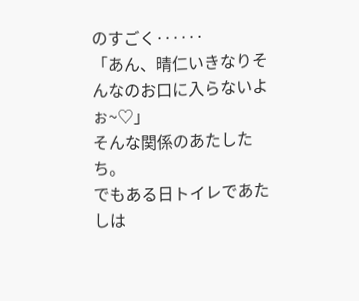のすごく‥‥‥
「あん、晴仁いきなりそんなのお口に入らないよぉ~♡」
そんな関係のあたしたち。
でもある日トイレであたしは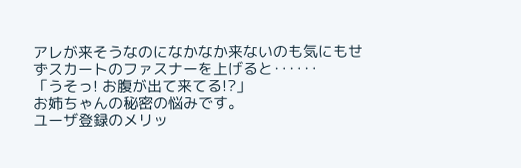アレが来そうなのになかなか来ないのも気にもせずスカートのファスナーを上げると‥‥‥
「うそっ! お腹が出て来てる!?」
お姉ちゃんの秘密の悩みです。
ユーザ登録のメリッ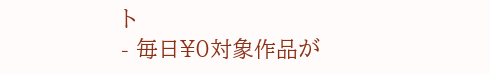ト
- 毎日¥0対象作品が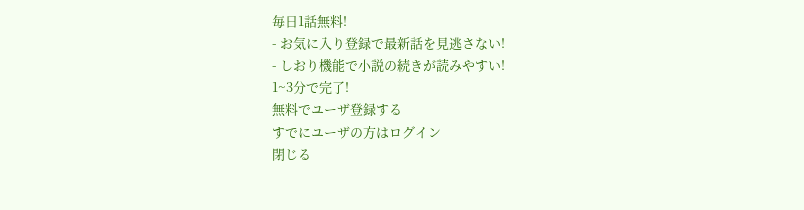毎日1話無料!
- お気に入り登録で最新話を見逃さない!
- しおり機能で小説の続きが読みやすい!
1~3分で完了!
無料でユーザ登録する
すでにユーザの方はログイン
閉じる